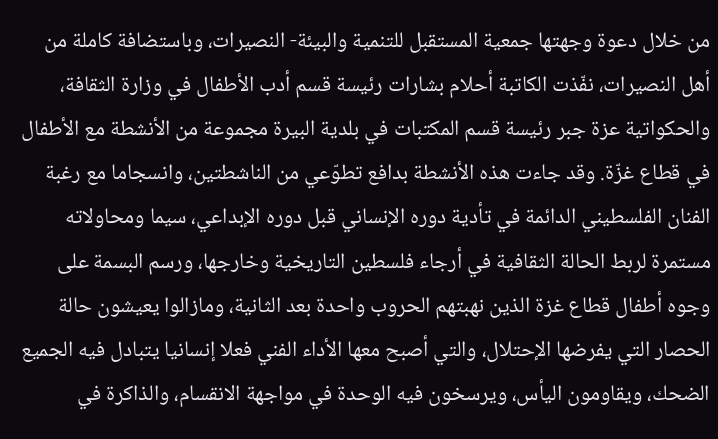من خلال دعوة وجهتها جمعية المستقبل للتنمية والبيئة- النصيرات، وباستضافة كاملة من أهل النصيرات، نفّذت الكاتبة أحلام بشارات رئيسة قسم أدب الأطفال في وزارة الثقافة، والحكواتية عزة جبر رئيسة قسم المكتبات في بلدية البيرة مجموعة من الأنشطة مع الأطفال في قطاع غزّة. وقد جاءت هذه الأنشطة بدافع تطوّعي من الناشطتين، وانسجاما مع رغبة الفنان الفلسطيني الدائمة في تأدية دوره الإنساني قبل دوره الإبداعي، سيما ومحاولاته مستمرة لربط الحالة الثقافية في أرجاء فلسطين التاريخية وخارجها، ورسم البسمة على وجوه أطفال قطاع غزة الذين نهبتهم الحروب واحدة بعد الثانية، ومازالوا يعيشون حالة الحصار التي يفرضها الإحتلال، والتي أصبح معها الأداء الفني فعلا إنسانيا يتبادل فيه الجميع الضحك، ويقاومون اليأس، ويرسخون فيه الوحدة في مواجهة الانقسام، والذاكرة في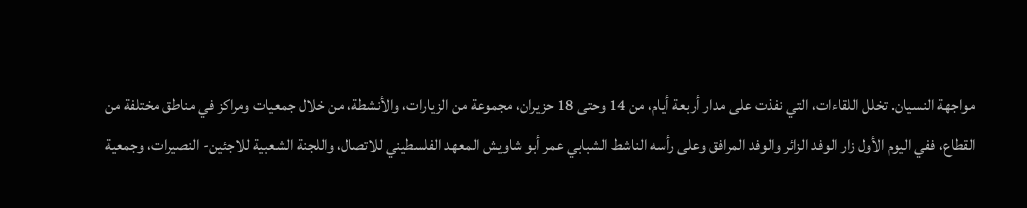مواجهة النسيان. تخلل اللقاءات، التي نفذت على مدار أربعة أيام، من 14 وحتى 18 حزيران، مجموعة من الزيارات، والأنشطة، من خلال جمعيات ومراكز في مناطق مختلفة من القطاع، ففي اليوم الأول زار الوفد الزائر والوفد المرافق وعلى رأسه الناشط الشبابي عمر أبو شاويش المعهد الفلسطيني للاتصال، واللجنة الشعبية للاجئين- النصيرات، وجمعية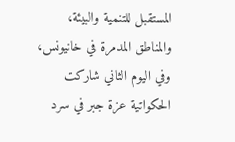المستقبل للتنمية والبيئة، والمناطق المدمرة في خانيونس، وفي اليوم الثاني شاركت الحكواتية عزة جبر في سرد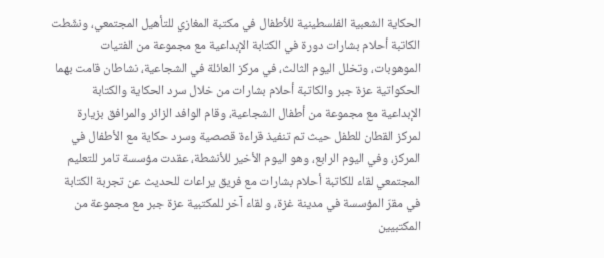الحكاية الشعبية الفلسطينية للأطفال في مكتبة المغازي للتأهيل المجتمعي، ونشّطت الكاتبة أحلام بشارات دورة في الكتابة الإبداعية مع مجموعة من الفتيات الموهوبات، وتخلل اليوم الثالث، في مركز العائلة في الشجاعية، نشاطان قامت بهما الحكواتية عزة جبر والكاتبة أحلام بشارات من خلال سرد الحكاية والكتابة الإبداعية مع مجموعة من أطفال الشجاعية، وقام الوافد الزائر والمرافق بزيارة لمركز القطان للطفل حيث تم تنفيذ قراءة قصصية وسرد حكاية مع الأطفال في المركز، وفي اليوم الرابع، وهو اليوم الأخير للأنشطة، عقدت مؤسسة تامر للتعليم المجتمعي لقاء للكاتبة أحلام بشارات مع فريق يراعات للحديث عن تجربة الكتابة في مقرّ المؤسسة في مدينة غزة، و لقاء آخر للمكتبية عزة جبر مع مجموعة من المكتبيين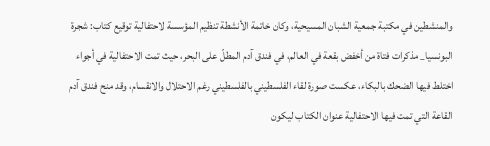والمنشطين في مكتبة جمعية الشبان المسيحية، وكان خاتمة الأنشطة تنظيم المؤسسة لاحتفالية توقيع كتاب: شجرة البونسيا_ مذكرات فتاة من أخفض بقعة في العالم، في فندق آدم المطلّ على البحر، حيث تمت الاحتفالية في أجواء اختلط فيها الضحك بالبكاء، عكست صورة لقاء الفلسطيني بالفلسطيني رغم الاحتلال والانقسام، وقد منح فندق آدم القاعة التي تمت فيها الاحتفالية عنوان الكتاب ليكون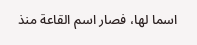اسما لها، فصار اسم القاعة منذ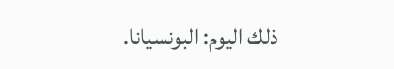ذلك اليوم: البونسيانا.